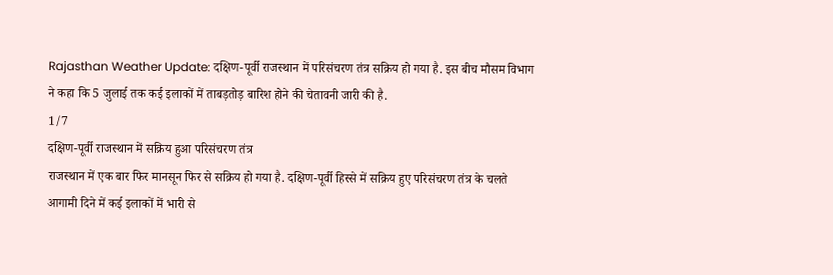Rajasthan Weather Update: दक्षिण-पूर्वी राजस्थान में परिसंचरण तंत्र सक्रिय हो गया है. इस बीच मौसम विभाग ने कहा कि 5 जुलाई तक कई इलाकों में ताबड़तोड़ बारिश होने की चेतावनी जारी की है.
1/7
दक्षिण-पूर्वी राजस्थान में सक्रिय हुआ परिसंचरण तंत्र
राजस्थान में एक बार फिर मानसून फिर से सक्रिय हो गया है. दक्षिण-पूर्वी हिस्से में सक्रिय हुए परिसंचरण तंत्र के चलते आगामी दिने में कई इलाकों में भारी से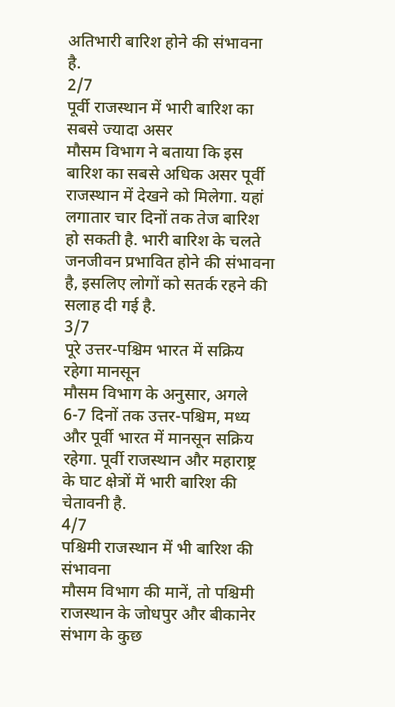अतिभारी बारिश होने की संभावना है.
2/7
पूर्वी राजस्थान में भारी बारिश का सबसे ज्यादा असर
मौसम विभाग ने बताया कि इस बारिश का सबसे अधिक असर पूर्वी राजस्थान में देखने को मिलेगा. यहां लगातार चार दिनों तक तेज बारिश हो सकती है. भारी बारिश के चलते जनजीवन प्रभावित होने की संभावना है, इसलिए लोगों को सतर्क रहने की सलाह दी गई है.
3/7
पूरे उत्तर-पश्चिम भारत में सक्रिय रहेगा मानसून
मौसम विभाग के अनुसार, अगले 6-7 दिनों तक उत्तर-पश्चिम, मध्य और पूर्वी भारत में मानसून सक्रिय रहेगा. पूर्वी राजस्थान और महाराष्ट्र के घाट क्षेत्रों में भारी बारिश की चेतावनी है.
4/7
पश्चिमी राजस्थान में भी बारिश की संभावना
मौसम विभाग की मानें, तो पश्चिमी राजस्थान के जोधपुर और बीकानेर संभाग के कुछ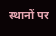स्थानों पर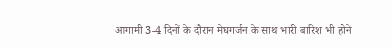आगामी 3-4 दिनों के दौरान मेघगर्जन के साथ भारी बारिश भी होने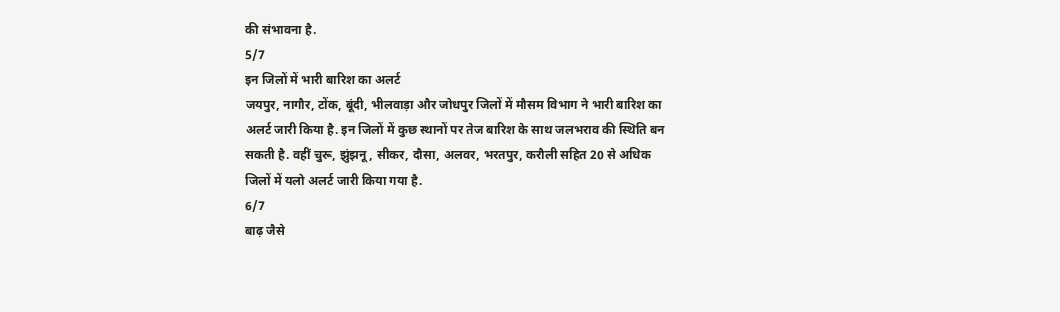की संभावना है.
5/7
इन जिलों में भारी बारिश का अलर्ट
जयपुर, नागौर, टोंक, बूंदी, भीलवाड़ा और जोधपुर जिलों में मौसम विभाग ने भारी बारिश का अलर्ट जारी किया है. इन जिलों में कुछ स्थानों पर तेज बारिश के साथ जलभराव की स्थिति बन सकती है. वहीं चुरू, झुंझनू, सीकर, दौसा, अलवर, भरतपुर, करौली सहित 20 से अधिक जिलों में यलो अलर्ट जारी किया गया है.
6/7
बाढ़ जैसे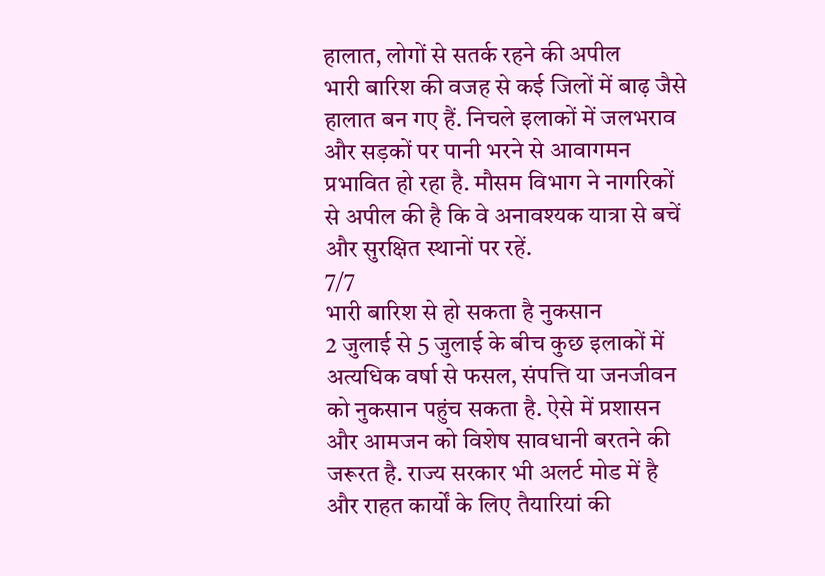हालात, लोगों से सतर्क रहने की अपील
भारी बारिश की वजह से कई जिलों में बाढ़ जैसे हालात बन गए हैं. निचले इलाकों में जलभराव और सड़कों पर पानी भरने से आवागमन प्रभावित हो रहा है. मौसम विभाग ने नागरिकों से अपील की है कि वे अनावश्यक यात्रा से बचें और सुरक्षित स्थानों पर रहें.
7/7
भारी बारिश से हो सकता है नुकसान
2 जुलाई से 5 जुलाई के बीच कुछ इलाकों में अत्यधिक वर्षा से फसल, संपत्ति या जनजीवन को नुकसान पहुंच सकता है. ऐसे में प्रशासन और आमजन को विशेष सावधानी बरतने की जरूरत है. राज्य सरकार भी अलर्ट मोड में है और राहत कार्यों के लिए तैयारियां की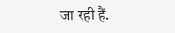जा रही हैं.